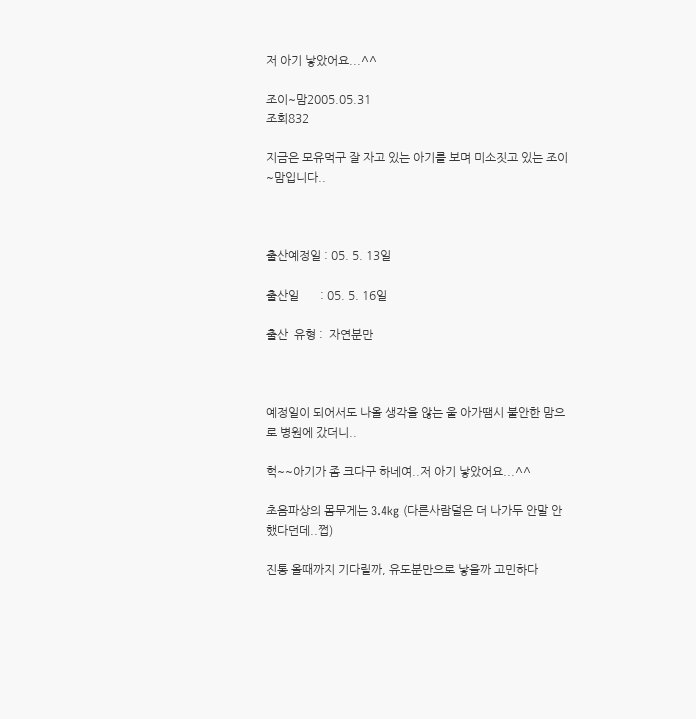저 아기 낳았어요...^^

조이~맘2005.05.31
조회832

지금은 모유먹구 잘 자고 있는 아기를 보며 미소짓고 있는 조이~맘입니다..



출산예정일 : 05. 5. 13일

출산일       : 05. 5. 16일

출산  유형 :  자연분만



예정일이 되어서도 나올 생각을 않는 울 아가땜시 불안한 맘으로 병원에 갔더니..

헉~~아기가 좀 크다구 하네여..저 아기 낳았어요...^^

초음파상의 몸무게는 3.4kg (다른사람덜은 더 나가두 안말 안했다던데..쩝)

진통 올때까지 기다릴까, 유도분만으로 낳을까 고민하다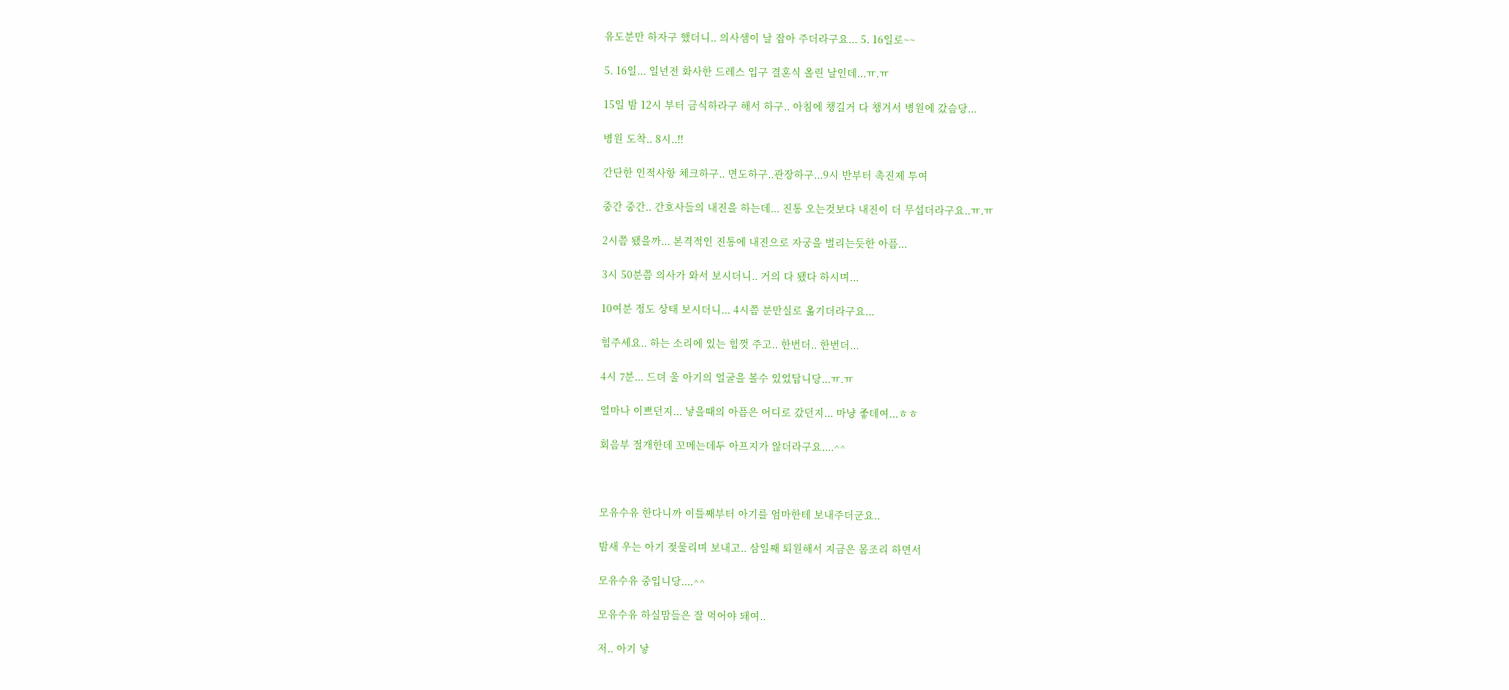유도분만 하자구 했더니.. 의사샘이 날 잡아 주더라구요... 5. 16일로~~

5. 16일... 일년전 화사한 드레스 입구 결혼식 올린 날인데...ㅠ.ㅠ

15일 밤 12시 부터 금식하라구 해서 하구.. 아침에 챙길거 다 챙겨서 병원에 갔슴당...

병원 도착.. 8시..!!

간단한 인적사항 체크하구.. 면도하구..관장하구...9시 반부터 촉진제 투여

중간 중간.. 간호사들의 내진을 하는데... 진통 오는것보다 내진이 더 무섭더라구요..ㅠ.ㅠ

2시쯤 됐을까... 본격적인 진통에 내진으로 자궁을 벌리는듯한 아픔...

3시 50분쯤 의사가 와서 보시더니.. 거의 다 됐다 하시며...

10여분 정도 상태 보시더니... 4시쯤 분만실로 옮기더라구요...

힘주세요.. 하는 소리에 있는 힘껏 주고.. 한번더.. 한번더...

4시 7분... 드뎌 울 아기의 얼굴을 볼수 있었답니당...ㅠ.ㅠ

얼마나 이쁘던지... 낳을때의 아픔은 어디로 갔던지... 마냥 좋데여...ㅎㅎ

회음부 절개한데 꼬메는데두 아프지가 않더라구요....^^



모유수유 한다니까 이틀째부터 아기를 엄마한테 보내주더군요..

밤새 우는 아기 젖물리며 보내고.. 삼일째 퇴원해서 지금은 몸조리 하면서

모유수유 중입니당....^^

모유수유 하실맘들은 잘 먹어야 돼여..

저.. 아기 낳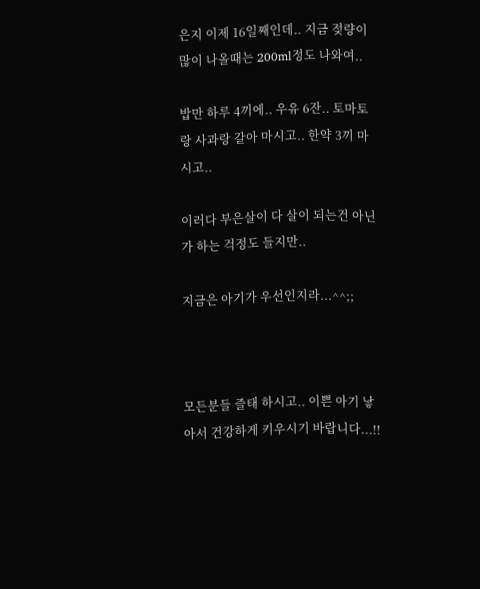은지 이제 16일째인데.. 지금 젖량이 많이 나올때는 200ml정도 나와여..

밥만 하루 4끼에.. 우유 6잔.. 토마토랑 사과랑 갈아 마시고.. 한약 3끼 마시고..

이러다 부은살이 다 살이 되는건 아닌가 하는 걱정도 들지만..

지금은 아기가 우선인지라...^^;;



모든분들 즐태 하시고.. 이쁜 아기 낳아서 건강하게 키우시기 바랍니다...!!